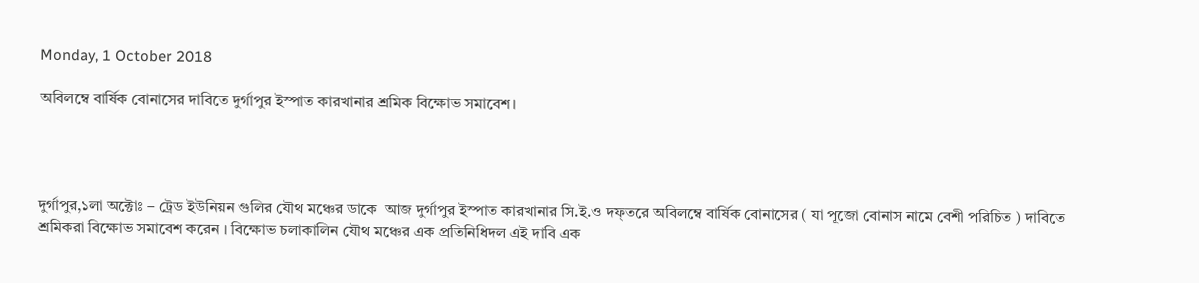Monday, 1 October 2018

অবিলম্বে বার্ষিক বোনাসের দাবিতে দুর্গাপুর ইস্পাত কারখানার শ্রমিক বিক্ষোভ সমাবেশ।




দুর্গাপুর,১লা অক্টোঃ – ট্রেড ইউনিয়ন গুলির যৌথ মঞ্চের ডাকে  আজ দুর্গাপুর ইস্পাত কারখানার সি.ই.ও দফ্তরে অবিলম্বে বার্ষিক বোনাসের ( যা পূজো বোনাস নামে বেশী পরিচিত ) দাবিতে  শ্রমিকরা বিক্ষোভ সমাবেশ করেন । বিক্ষোভ চলাকালিন যৌথ মঞ্চের এক প্রতিনিধিদল এই দাবি এক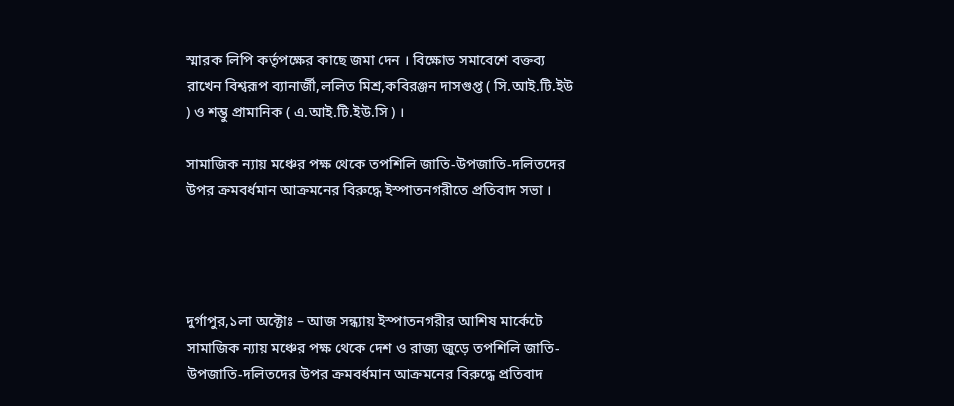স্মারক লিপি কর্তৃপক্ষের কাছে জমা দেন । বিক্ষোভ সমাবেশে বক্তব্য রাখেন বিশ্বরূপ ব্যানার্জী,ললিত মিশ্র,কবিরঞ্জন দাসগুপ্ত ( সি.আই.টি.ইউ ) ও শম্ভু প্রামানিক ( এ.আই.টি.ইউ.সি ) ।

সামাজিক ন্যায় মঞ্চের পক্ষ থেকে তপশিলি জাতি-উপজাতি-দলিতদের উপর ক্রমবর্ধমান আক্রমনের বিরুদ্ধে ইস্পাতনগরীতে প্রতিবাদ সভা ।




দুর্গাপুর,১লা অক্টোঃ – আজ সন্ধ্যায় ইস্পাতনগরীর আশিষ মার্কেটে সামাজিক ন্যায় মঞ্চের পক্ষ থেকে দেশ ও রাজ্য জুড়ে তপশিলি জাতি-উপজাতি-দলিতদের উপর ক্রমবর্ধমান আক্রমনের বিরুদ্ধে প্রতিবাদ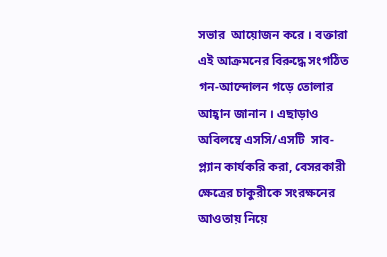সভার  আয়োজন করে । বক্তারা এই আক্রমনের বিরুদ্ধে সংগঠিত গন-আন্দোলন গড়ে তোলার আহ্বান জানান । এছাড়াও অবিলম্বে এসসি/এসটি  সাব-প্ল্যান কার্যকরি করা, বেসরকারী ক্ষেত্রের চাকুরীকে সংরক্ষনের আওতায় নিয়ে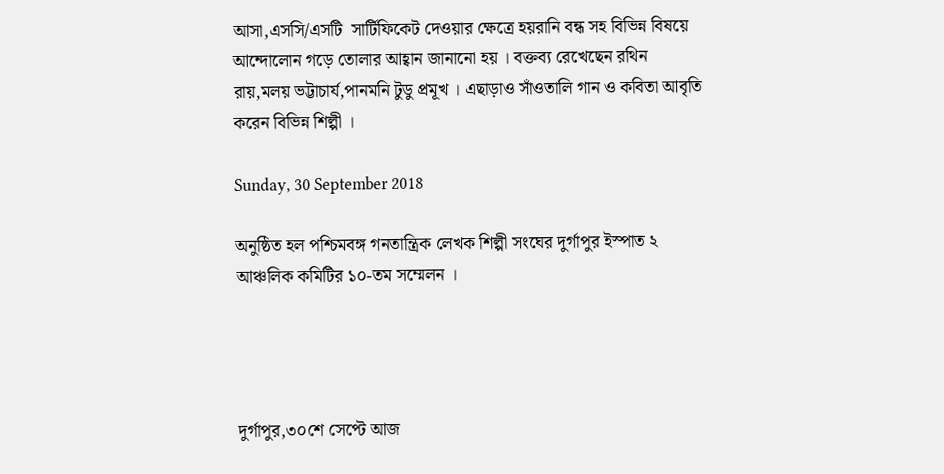আসা,এসসি/এসটি  সার্টিফিকেট দেওয়ার ক্ষেত্রে হয়রানি বন্ধ সহ বিভিন্ন বিষয়ে আন্দোলোন গড়ে তোলার আহ্বান জানানো হয় । বক্তব্য রেখেছেন রথিন রায়,মলয় ভট্টাচার্য,পানমনি টুডু প্রমূখ । এছাড়াও সাঁওতালি গান ও কবিতা আবৃতি করেন বিভিন্ন শিল্পী ।

Sunday, 30 September 2018

অনুষ্ঠিত হল পশ্চিমবঙ্গ গনতান্ত্রিক লেখক শিল্পী সংঘের দুর্গাপুর ইস্পাত ২ আঞ্চলিক কমিটির ১০-তম সম্মেলন ।




দুর্গাপুর,৩০শে সেপ্টে আজ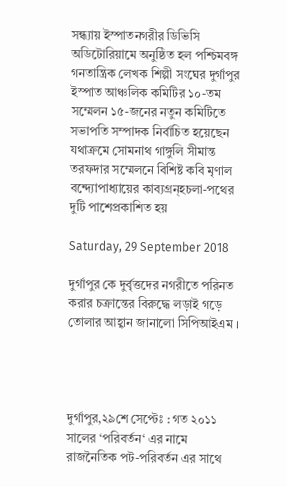সন্ধ্যায় ইস্পাতনগরীর ডিভিসি অডিটোরিয়ামে অনুষ্ঠিত হল পশ্চিমবঙ্গ গনতান্ত্রিক লেখক শিল্পী সংঘের দুর্গাপুর ইস্পাত আঞ্চলিক কমিটির ১০-তম সম্মেলন ১৫-জনের নতুন কমিটিতে সভাপতি সম্পাদক নির্বাচিত হয়েছেন যথাক্রমে সোমনাথ গাঙ্গুলি সীমান্ত তরফদার সম্মেলনে বিশিষ্ট কবি মৃণাল বন্দ্যোপাধ্যায়ের কাব্যগ্রন্হচলা-পথের দুটি পাশেপ্রকাশিত হয়

Saturday, 29 September 2018

দুর্গাপুর কে দুর্বৃত্তদের নগরীতে পরিনত করার চক্রান্তের বিরুদ্ধে লড়াই গড়ে তোলার আহ্বান জানালো সিপিআইএম ।




দুর্গাপুর,২৯শে সেপ্টেঃ : গত ২০১১ সালের ‘পরিবর্তন‘ এর নামে রাজনৈতিক পট-পরিবর্তন এর সাথে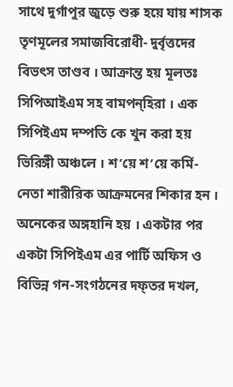সাথে দুর্গাপুর জুড়ে শুরু হয়ে যায় শাসক তৃণমূলের সমাজবিরোধী- দুর্বৃত্তদের বিভৎস তাণ্ডব । আক্রান্ত হয় মূলতঃ সিপিআইএম সহ বামপন্হিরা । এক সিপিইএম দম্পতি কে খুন করা হয় ভিরিঙ্গী অঞ্চলে । শ’য়ে শ’য়ে কর্মি-নেতা শারীরিক আক্রমনের শিকার হন । অনেকের অঙ্গহানি হয় । একটার পর একটা সিপিইএম এর পার্টি অফিস ও বিভিন্ন গন-সংগঠনের দফ্তর দখল,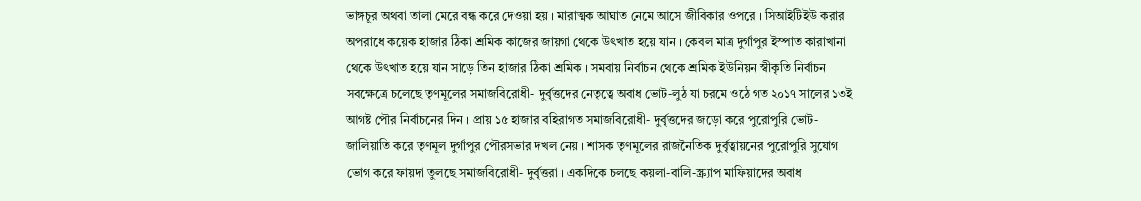ভাঙ্গচূর অথবা তালা মেরে বন্ধ করে দেওয়া হয় । মারাত্মক আঘাত নেমে আসে জীবিকার ওপরে । সিআইটিইউ করার অপরাধে কয়েক হাজার ঠিকা শ্রমিক কাজের জায়গা থেকে উৎখাত হয়ে যান । কেবল মাত্র দুর্গাপুর ইস্পাত কারাখানা থেকে উৎখাত হয়ে যান সাড়ে তিন হাজার ঠিকা শ্রমিক । সমবায় নির্বাচন থেকে শ্রমিক ইউনিয়ন স্বীকৃতি নির্বাচন সবক্ষেত্রে চলেছে তৃণমূলের সমাজবিরোধী- দুর্বৃত্তদের নেতৃত্বে অবাধ ভোট-লুঠ যা চরমে ওঠে গত ২০১৭ সালের ১৩ই আগষ্ট পৌর নির্বাচনের দিন । প্রায় ১৫ হাজার বহিরাগত সমাজবিরোধী- দুর্বৃত্তদের জড়ো করে পুরোপুরি ভোট-জালিয়াতি করে তৃণমূল দুর্গাপুর পৌরসভার দখল নেয় । শাসক তৃণমূলের রাজনৈতিক দুর্বৃত্বায়নের পুরোপুরি সুযোগ ভোগ করে ফায়দা তুলছে সমাজবিরোধী- দুর্বৃত্তরা । একদিকে চলছে কয়লা-বালি-স্ক্র্যাপ মাফিয়াদের অবাধ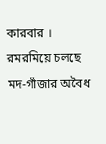কারবার । রমরমিয়ে চলছে মদ-গাঁজার অবৈধ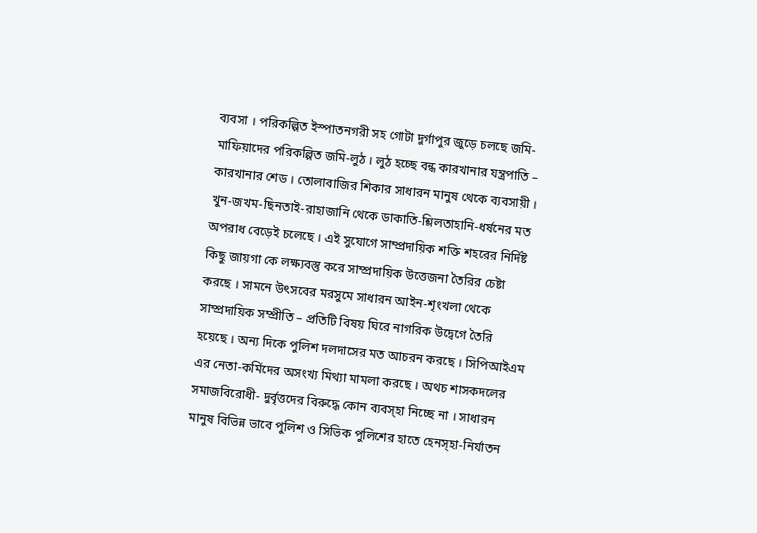ব্যবসা । পরিকল্পিত ইস্পাতনগরী সহ গোটা দুর্গাপুর জুড়ে চলছে জমি-মাফিয়াদের পরিকল্পিত জমি-লুঠ । লুঠ হচ্ছে বন্ধ কারখানার যন্ত্রপাতি – কারখানার শেড । তোলাবাজির শিকার সাধারন মানুষ থেকে ব্যবসায়ী । খুন-জখম-ছিনতাই-রাহাজানি থেকে ডাকাতি-শ্লিলতাহানি-ধর্ষনের মত অপরাধ বেড়েই চলেছে । এই সুযোগে সাম্প্রদায়িক শক্তি শহরের নির্দিষ্ট কিছু জায়গা কে লক্ষ্যবস্তু করে সাম্প্রদায়িক উত্তেজনা তৈরির চেষ্টা করছে । সামনে উৎসবের মরসুমে সাধারন আইন-শৃংখলা থেকে সাম্প্রদায়িক সম্প্রীতি – প্রতিটি বিষয় ঘিরে নাগরিক উদ্বেগে তৈরি  হয়েছে । অন্য দিকে পুলিশ দলদাসের মত আচরন করছে । সিপিআইএম এর নেতা-কর্মিদের অসংখ্য মিথ্যা মামলা করছে । অথচ শাসকদলের সমাজবিরোধী- দুর্বৃত্তদের বিরুদ্ধে কোন ব্যবস্হা নিচ্ছে না । সাধারন মানুষ বিভিন্ন ভাবে পুলিশ ও সিভিক পুলিশের হাতে হেনস্হা-নির্যাতন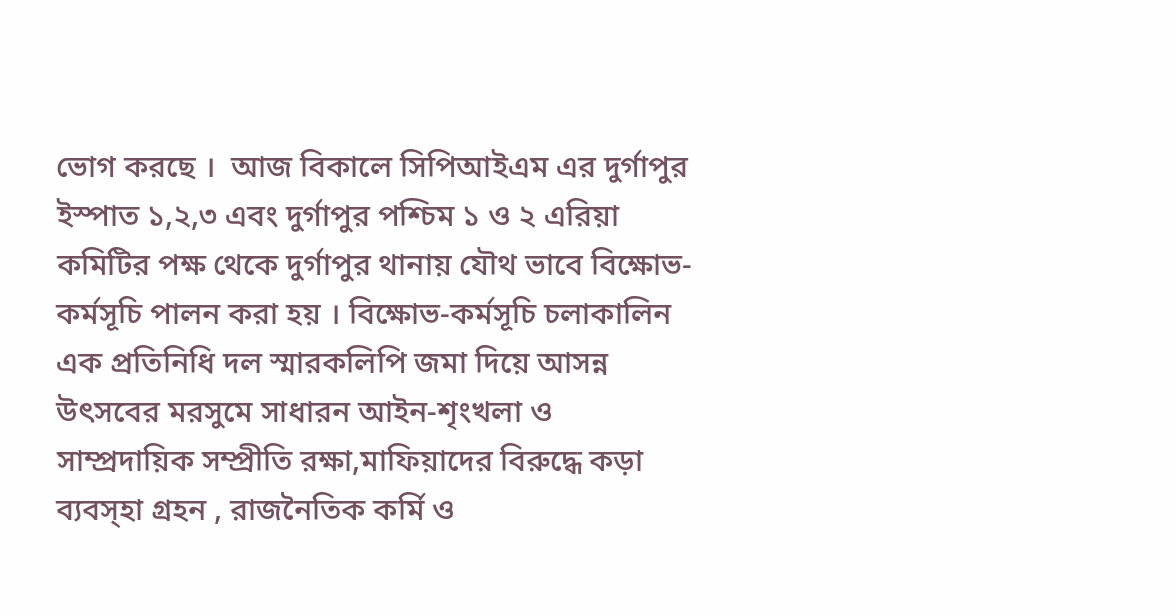ভোগ করছে ।  আজ বিকালে সিপিআইএম এর দুর্গাপুর ইস্পাত ১,২,৩ এবং দুর্গাপুর পশ্চিম ১ ও ২ এরিয়া কমিটির পক্ষ থেকে দুর্গাপুর থানায় যৌথ ভাবে বিক্ষোভ-কর্মসূচি পালন করা হয় । বিক্ষোভ-কর্মসূচি চলাকালিন এক প্রতিনিধি দল স্মারকলিপি জমা দিয়ে আসন্ন উৎসবের মরসুমে সাধারন আইন-শৃংখলা ও সাম্প্রদায়িক সম্প্রীতি রক্ষা,মাফিয়াদের বিরুদ্ধে কড়া ব্যবস্হা গ্রহন , রাজনৈতিক কর্মি ও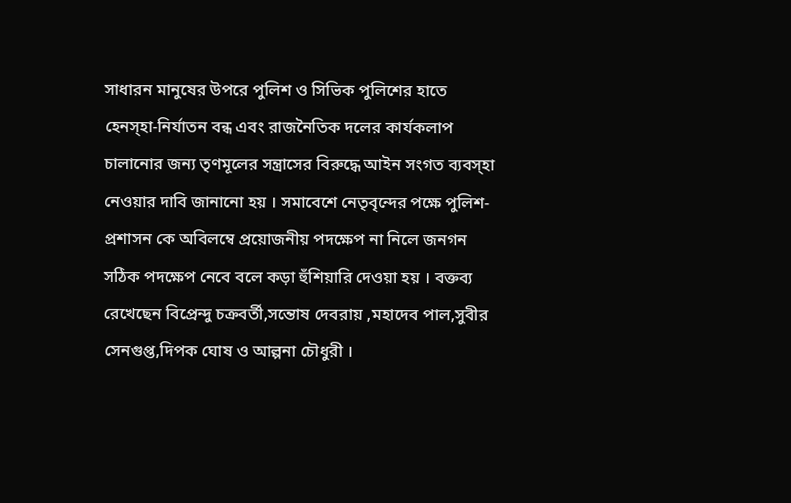সাধারন মানুষের উপরে পুলিশ ও সিভিক পুলিশের হাতে হেনস্হা-নির্যাতন বন্ধ এবং রাজনৈতিক দলের কার্যকলাপ চালানোর জন্য তৃণমূলের সন্ত্রাসের বিরুদ্ধে আইন সংগত ব্যবস্হা নেওয়ার দাবি জানানো হয় । সমাবেশে নেতৃবৃন্দের পক্ষে পুলিশ-প্রশাসন কে অবিলম্বে প্রয়োজনীয় পদক্ষেপ না নিলে জনগন সঠিক পদক্ষেপ নেবে বলে কড়া হুঁশিয়ারি দেওয়া হয় । বক্তব্য রেখেছেন বিপ্রেন্দু চক্রবর্তী,সন্তোষ দেবরায় ,মহাদেব পাল,সুবীর সেনগুপ্ত,দিপক ঘোষ ও আল্পনা চৌধুরী ।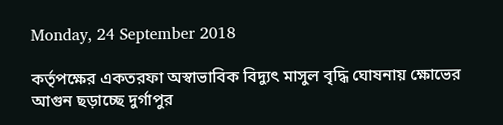Monday, 24 September 2018

কর্তৃপক্ষের একতরফা অস্বাভাবিক বিদ্যুৎ মাসুল বৃদ্ধি ঘোষনায় ক্ষোভের আগুন ছড়াচ্ছে দুর্গাপুর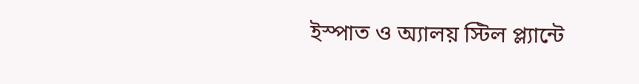ইস্পাত ও অ্যালয় স্টিল প্ল্যান্টে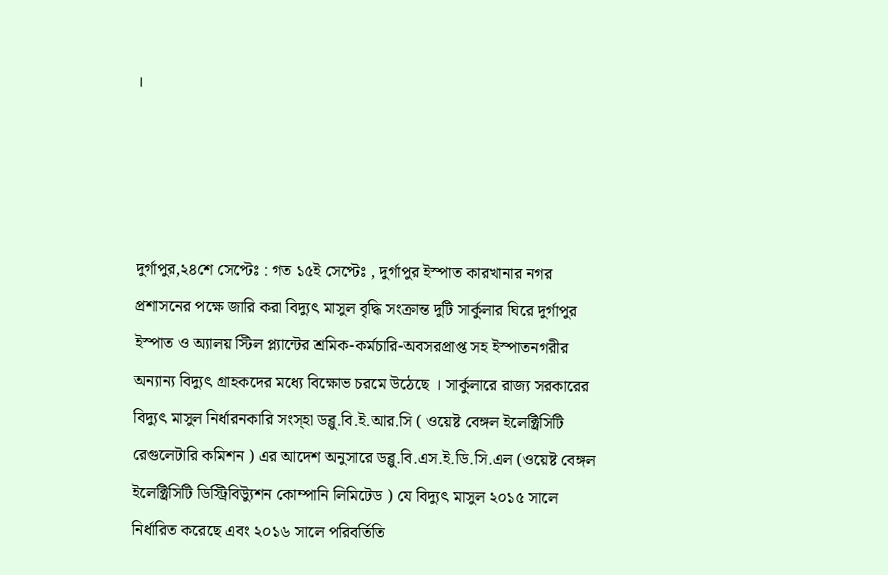।




দুর্গাপুর,২৪শে সেপ্টেঃ : গত ১৫ই সেপ্টেঃ , দুর্গাপুর ইস্পাত কারখানার নগর প্রশাসনের পক্ষে জারি করা বিদ্যুৎ মাসুল বৃদ্ধি সংক্রান্ত দুটি সার্কুলার ঘিরে দুর্গাপুর ইস্পাত ও অ্যালয় স্টিল প্ল্যান্টের শ্রমিক-কর্মচারি-অবসরপ্রাপ্ত সহ ইস্পাতনগরীর অন্যান্য বিদ্যুৎ গ্রাহকদের মধ্যে বিক্ষোভ চরমে উঠেছে । সার্কুলারে রাজ্য সরকারের বিদ্যুৎ মাসুল নির্ধারনকারি সংস্হা ডব্লু.বি.ই.আর.সি ( ওয়েষ্ট বেঙ্গল ইলেক্ট্রিসিটি রেগুলেটারি কমিশন ) এর আদেশ অনুসারে ডব্লু.বি.এস.ই.ডি.সি.এল (ওয়েষ্ট বেঙ্গল ইলেক্ট্রিসিটি ডিস্ট্রিবিউ্যুশন কোম্পানি লিমিটেড ) যে বিদ্যুৎ মাসুল ২০১৫ সালে নির্ধারিত করেছে এবং ২০১৬ সালে পরিবর্তিতি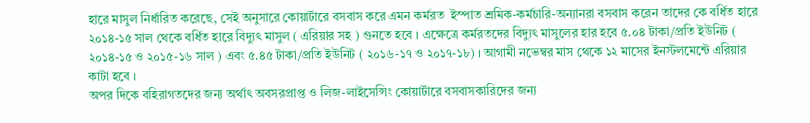হারে মাসুল নির্ধারিত করেছে, সেই অনুসারে কোয়ার্টারে বসবাস করে এমন কর্মরত  ইস্পাত শ্রমিক-কর্মচারি-অন্যানরা বসবাস করেন তাদের কে বর্ধিত হারে ২০১৪-১৫ সাল থেকে বর্ধিত হারে বিদ্যুৎ মাসুল ( এরিয়ার সহ ) গুনতে হবে । এক্ষেত্রে কর্মরতদের বিদ্যুৎ মাসুলের হার হবে ৫.০৪ টাকা/প্রতি ইউনিট ( ২০১৪-১৫ ও ২০১৫-১৬ সাল ) এবং ৫.৪৫ টাকা/প্রতি ইউনিট ( ২০১৬-১৭ ও ২০১৭-১৮) । আগামী নভেম্বর মাস থেকে ১২ মাসের ইনস্টলমেন্টে এরিয়ার কাটা হবে ।
অপর দিকে বহিরাগতদের জন্য অর্থাৎ অবসরপ্রাপ্ত ও লিজ-লাইসেন্সিং কোয়ার্টারে বসবাসকারিদের জন্য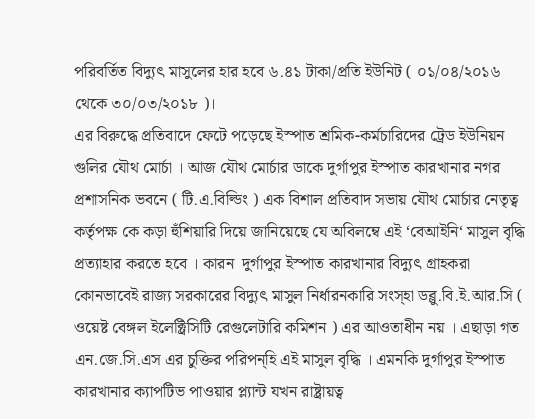পরিবর্তিত বিদ্যুৎ মাসুলের হার হবে ৬.৪১ টাকা/প্রতি ইউনিট ( ০১/০৪/২০১৬ থেকে ৩০/০৩/২০১৮ )।
এর বিরুদ্ধে প্রতিবাদে ফেটে পড়েছে ইস্পাত শ্রমিক-কর্মচারিদের ট্রেড ইউনিয়ন গুলির যৌথ মোর্চা । আজ যৌথ মোর্চার ডাকে দুর্গাপুর ইস্পাত কারখানার নগর প্রশাসনিক ভবনে ( টি.এ.বিল্ডিং ) এক বিশাল প্রতিবাদ সভায় যৌথ মোর্চার নেতৃত্ব কর্তৃপক্ষ কে কড়া হুঁশিয়ারি দিয়ে জানিয়েছে যে অবিলম্বে এই ‘বেআইনি‘ মাসুল বৃদ্ধি প্রত্যাহার করতে হবে । কারন  দুর্গাপুর ইস্পাত কারখানার বিদ্যুৎ গ্রাহকরা কোনভাবেই রাজ্য সরকারের বিদ্যুৎ মাসুল নির্ধারনকারি সংস্হা ডব্লু.বি.ই.আর.সি ( ওয়েষ্ট বেঙ্গল ইলেক্ট্রিসিটি রেগুলেটারি কমিশন ) এর আওতাধীন নয় । এছাড়া গত এন.জে.সি.এস এর চুক্তির পরিপন্হি এই মাসুল বৃদ্ধি । এমনকি দুর্গাপুর ইস্পাত কারখানার ক্যাপটিভ পাওয়ার প্ল্যান্ট যখন রাষ্ট্রায়ত্ব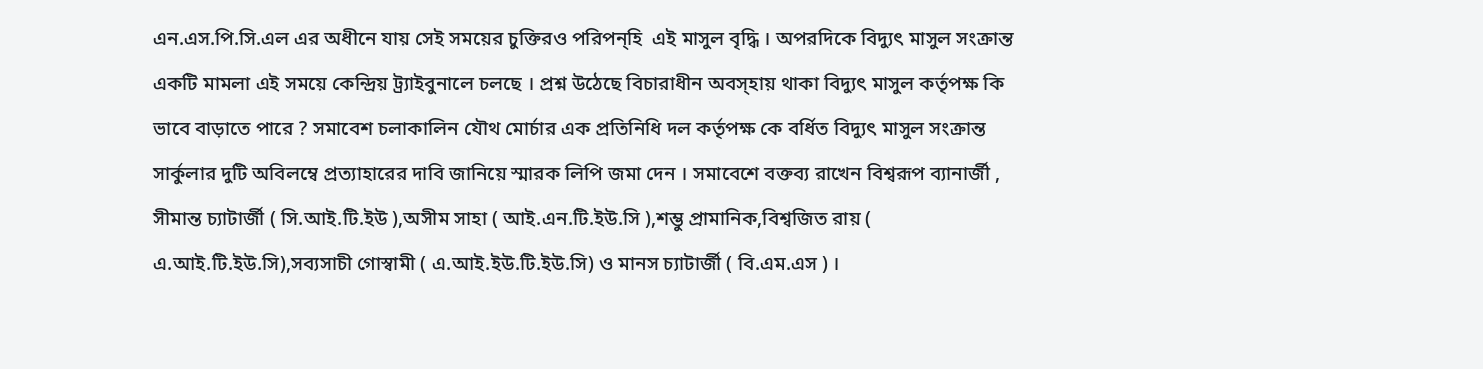এন.এস.পি.সি.এল এর অধীনে যায় সেই সময়ের চুক্তিরও পরিপন্হি  এই মাসুল বৃদ্ধি । অপরদিকে বিদ্যুৎ মাসুল সংক্রান্ত একটি মামলা এই সময়ে কেন্দ্রিয় ট্র্যাইবুনালে চলছে । প্রশ্ন উঠেছে বিচারাধীন অবস্হায় থাকা বিদ্যুৎ মাসুল কর্তৃপক্ষ কি ভাবে বাড়াতে পারে ? সমাবেশ চলাকালিন যৌথ মোর্চার এক প্রতিনিধি দল কর্তৃপক্ষ কে বর্ধিত বিদ্যুৎ মাসুল সংক্রান্ত সার্কুলার দুটি অবিলম্বে প্রত্যাহারের দাবি জানিয়ে স্মারক লিপি জমা দেন । সমাবেশে বক্তব্য রাখেন বিশ্বরূপ ব্যানার্জী , সীমান্ত চ্যাটার্জী ( সি.আই.টি.ইউ ),অসীম সাহা ( আই.এন.টি.ইউ.সি ),শম্ভু প্রামানিক,বিশ্বজিত রায় ( এ.আই.টি.ইউ.সি),সব্যসাচী গোস্বামী ( এ.আই.ইউ.টি.ইউ.সি) ও মানস চ্যাটার্জী ( বি.এম.এস ) ।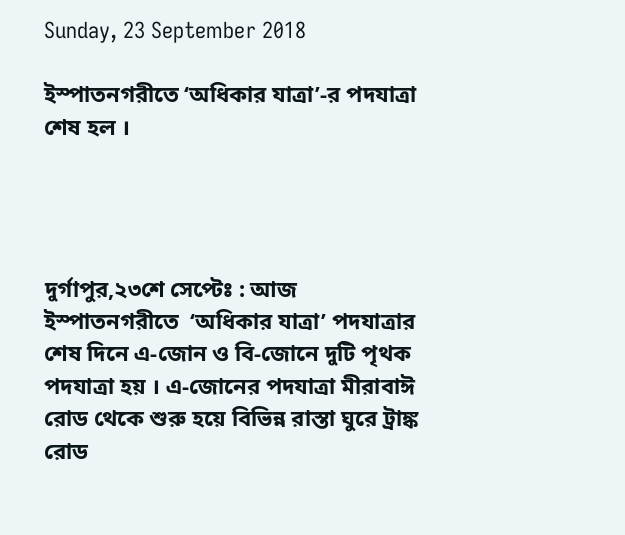Sunday, 23 September 2018

ইস্পাতনগরীতে ‘অধিকার যাত্রা’-র পদযাত্রা শেষ হল ।




দুর্গাপুর,২৩শে সেপ্টেঃ : আজ ইস্পাতনগরীতে  ‘অধিকার যাত্রা’ পদযাত্রার শেষ দিনে এ-জোন ও বি-জোনে দুটি পৃথক পদযাত্রা হয় । এ-জোনের পদযাত্রা মীরাবাঈ রোড থেকে শুরু হয়ে বিভিন্ন রাস্তা ঘুরে ট্রাঙ্ক রোড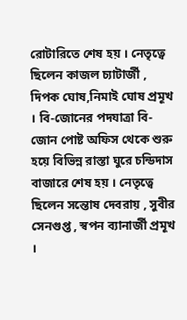রোটারিতে শেষ হয় । নেতৃত্বে ছিলেন কাজল চ্যাটার্জী , দিপক ঘোষ,নিমাই ঘোষ প্রমূখ । বি-জোনের পদযাত্রা বি-জোন পোষ্ট অফিস থেকে শুরু হয়ে বিভিন্ন রাস্তা ঘুরে চন্ডিদাস বাজারে শেষ হয় । নেতৃত্বে ছিলেন সন্তোষ দেবরায় , সুবীর সেনগুপ্ত , স্বপন ব্যানার্জী প্রমূখ ।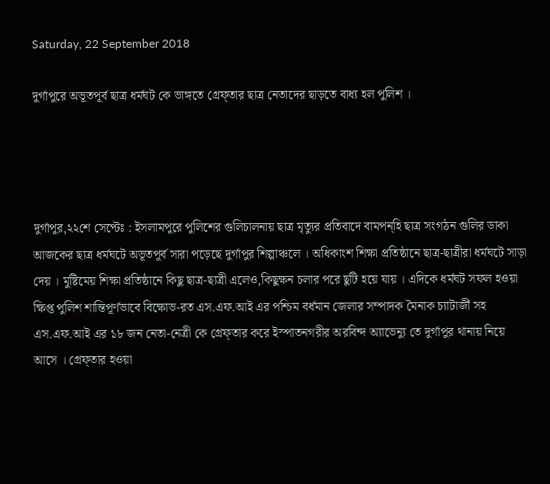Saturday, 22 September 2018

দুর্গাপুরে অভূতপূর্ব ছাত্র ধর্মঘট কে ভাঙ্গতে গ্রেফ্তার ছাত্র নেতাদের ছাড়তে বাধ্য হল পুলিশ ।




দুর্গাপুর,২২শে সেপ্টেঃ : ইসলামপুরে পুলিশের গুলিচালনায় ছাত্র মৃত্যুর প্রতিবাদে বামপন্হি ছাত্র সংগঠন গুলির ডাকা আজকের ছাত্র ধর্মঘটে অভূতপূর্ব সারা পড়েছে দুর্গাপুর শিল্পাঞ্চলে । অধিকাংশ শিক্ষা প্রতিষ্ঠানে ছাত্র-ছাত্রীরা ধর্মঘটে সাড়া দেয় । মুষ্টিমেয় শিক্ষা প্রতিষ্ঠানে কিছু ছাত্র-ছাত্রী এলেও,কিছুক্ষন চলার পরে ছুটি হয়ে যায় । এদিকে ধর্মঘট সফল হওয়া ক্ষিপ্ত পুলিশ শান্তিপূর্ণভাবে বিক্ষোভ-রত এস.এফ.আই এর পশ্চিম বর্ধমান জেলার সম্পাদক মৈনাক চ্যাটার্জী সহ এস.এফ.আই এর ১৮ জন নেতা-নেত্রী কে গ্রেফ্তার করে ইস্পাতনগরীর অরবিন্দ অ্যাভেন্যু তে দুর্গাপুর থানায় নিয়ে আসে । গ্রেফ্তার হওয়া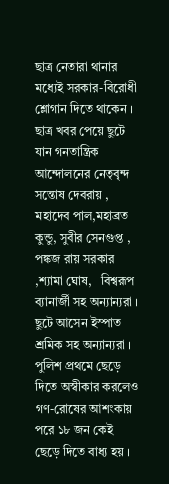ছাত্র নেতারা থানার মধ্যেই সরকার-বিরোধী শ্লোগান দিতে থাকেন ।  ছাত্র খবর পেয়ে ছুটে যান গনতান্ত্রিক আন্দোলনের নেতৃবৃন্দ সন্তোষ দেবরায় , মহাদেব পাল,মহাব্রত কুন্ডু, সুবীর সেনগুপ্ত , পঙ্কজ রায় সরকার ,শ্যামা ঘোষ,   বিশ্বরূপ ব্যানার্জী সহ অন্যান্যরা । ছুটে আসেন ইস্পাত শ্রমিক সহ অন্যান্যরা । পুলিশ প্রথমে ছেড়ে দিতে অস্বীকার করলেও  গণ-রোষের আশংকায় পরে ১৮ জন কেই ছেড়ে দিতে বাধ্য হয় ।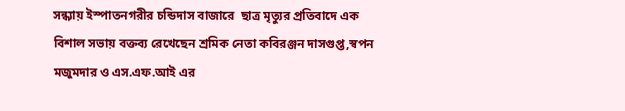সন্ধ্যায় ইস্পাতনগরীর চন্ডিদাস বাজারে  ছাত্র মৃত্যুর প্রতিবাদে এক বিশাল সভায় বক্তব্য রেখেছেন শ্রমিক নেতা কবিরঞ্জন দাসগুপ্ত,স্বপন মজুমদার ও এস.এফ.আই এর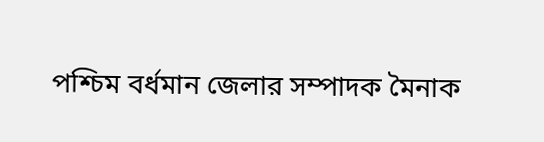পশ্চিম বর্ধমান জেলার সম্পাদক মৈনাক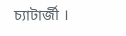চ্যাটার্জী ।